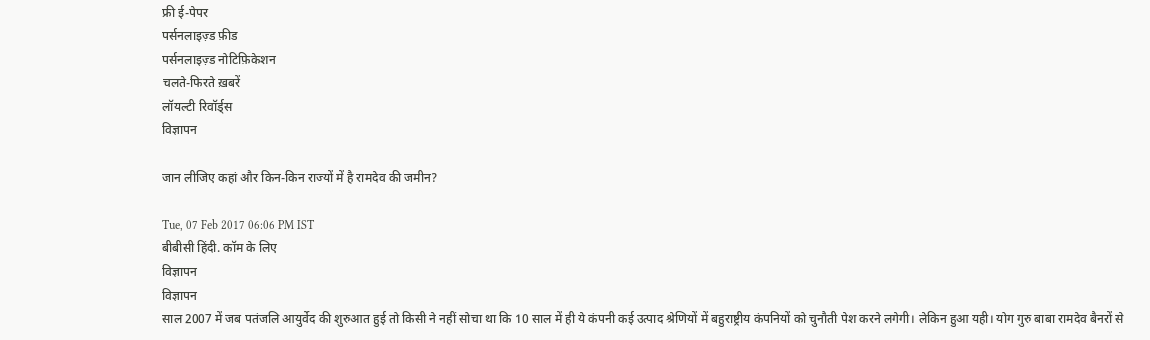फ्री ई-पेपर
पर्सनलाइज़्ड फ़ीड
पर्सनलाइज़्ड नोटिफ़िकेशन
चलते-फिरते ख़बरें
लॉयल्टी रिवॉर्ड्स
विज्ञापन

जान लीजिए कहां और किन-किन राज्यों में है रामदेव की जमीन?

Tue, 07 Feb 2017 06:06 PM IST
बीबीसी हिंदी. कॉम के लिए
विज्ञापन
विज्ञापन
साल 2007 में जब पतंजलि आयुर्वेद की शुरुआत हुई तो किसी ने नहीं सोचा था कि 10 साल में ही ये कंपनी कई उत्पाद श्रेणियों में बहुराष्ट्रीय कंपनियों को चुनौती पेश करने लगेगी। लेकिन हुआ यही। योग गुरु बाबा रामदेव बैनरों से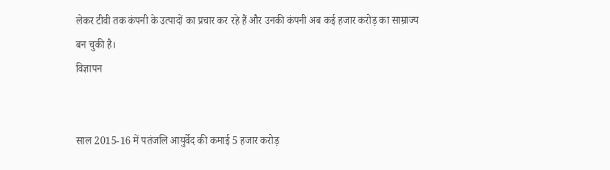लेकर टीवी तक कंपनी के उत्पादों का प्रचार कर रहे हैं और उनकी कंपनी अब कई हजार करोड़ का साम्राज्य बन चुकी है।
विज्ञापन


साल 2015-16 में पतंजलि आयुर्वेद की कमाई 5 हजार करोड़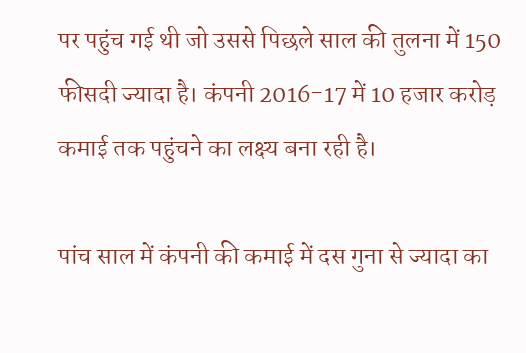पर पहुंच गई थी जो उससे पिछले साल की तुलना में 150 फीसदी ज्यादा है। कंपनी 2016-17 में 10 हजार करोड़ कमाई तक पहुंचने का लक्ष्य बना रही है।

पांच साल में कंपनी की कमाई में दस गुना से ज्यादा का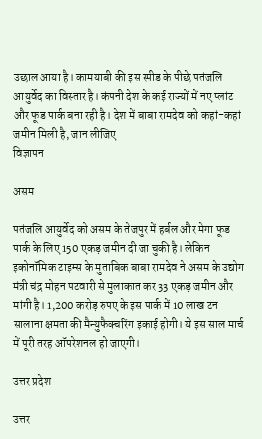उछाल आया है। कामयाबी की इस स्पीड के पीछे पतंजलि आयुर्वेद का विस्तार है। कंपनी देश के कई राज्यों में नए प्लांट और फूड पार्क बना रही है। देश में बाबा रामदेव को कहां-कहां जमीन मिली है, जान लीजिए
विज्ञापन

असम

पतंजलि आयुर्वेद को असम के तेजपुर में हर्बल और मेगा फूड पार्क के लिए 150 एकड़ जमीन दी जा चुकी है। लेकिन इकोनॉमिक टाइम्स के मुताबिक बाबा रामदेव ने असम के उद्योग मंत्री चंद्र मोहन पटवारी से मुलाकात कर 33 एकड़ जमीन और मांगी है। 1,200 करोड़ रुपए के इस पार्क में 10 लाख टन सालाना क्षमता की मैन्युफैक्चरिंग इकाई होगी। ये इस साल मार्च में पूरी तरह ऑपरेशनल हो जाएगी।

उत्तर प्रदेश

उत्तर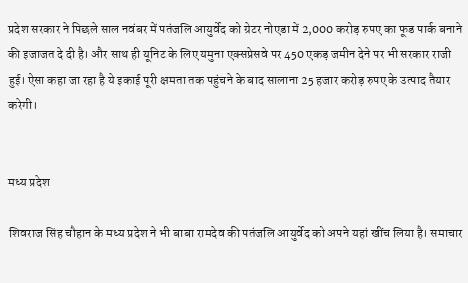प्रदेश सरकार ने पिछले साल नवंबर में पतंजलि आयुर्वेद को ग्रेटर नोएडा में 2,000 करोड़ रुपए का फूड पार्क बनाने की इजाजत दे दी है। और साथ ही यूनिट के लिए यमुना एक्सप्रेसवे पर 450 एकड़ जमीन देने पर भी सरकार राजी हुई। ऐसा कहा जा रहा है ये इकाई पूरी क्षमता तक पहुंचने के बाद सालाना 25 हजार करोड़ रुपए के उत्पाद तैयार करेगी।


मध्य प्रदेश

शिवराज सिंह चौहान के मध्य प्रदेश ने भी बाबा रामदेव की पतंजलि आयुर्वेद को अपने यहां खींच लिया है। समाचार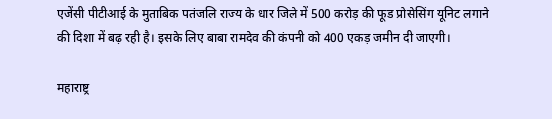एजेंसी पीटीआई के मुताबिक पतंजलि राज्य के धार जिले में 500 करोड़ की फूड प्रोसेसिंग यूनिट लगाने की दिशा में बढ़ रही है। इसके लिए बाबा रामदेव की कंपनी को 400 एकड़ जमीन दी जाएगी।

महाराष्ट्र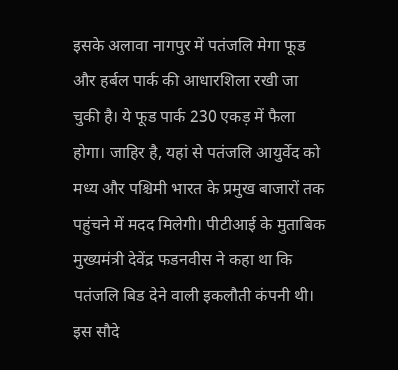इसके अलावा नागपुर में पतंजलि मेगा फूड और हर्बल पार्क की आधारशिला रखी जा चुकी है। ये फूड पार्क 230 एकड़ में फैला होगा। जाहिर है, यहां से पतंजलि आयुर्वेद को मध्य और पश्चिमी भारत के प्रमुख बाजारों तक पहुंचने में मदद मिलेगी। पीटीआई के मुताबिक मुख्यमंत्री देवेंद्र फडनवीस ने कहा था कि पतंजलि बिड देने वाली इकलौती कंपनी थी। इस सौदे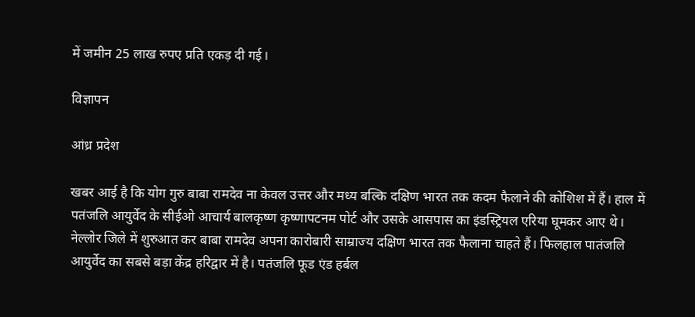में जमीन 25 लाख रुपए प्रति एकड़ दी गई।

विज्ञापन

आंध्र प्रदेश

खबर आई है कि योग गुरु बाबा रामदेव ना केवल उत्तर और मध्य बल्कि दक्षिण भारत तक कदम फैलाने की कोशिश में हैं। हाल में पतंजलि आयुर्वेद के सीईओ आचार्य बालकृष्ण कृष्णापटनम पोर्ट और उसके आसपास का इंडस्ट्रियल एरिया घूमकर आए थे। नेल्लोर जिले में शुरुआत कर बाबा रामदेव अपना कारोबारी साम्राज्य दक्षिण भारत तक फैलाना चाहते हैं। फिलहाल पातंजलि आयुर्वेद का सबसे बड़ा केंद्र हरिद्वार में है। पतंजलि फूड एंड हर्बल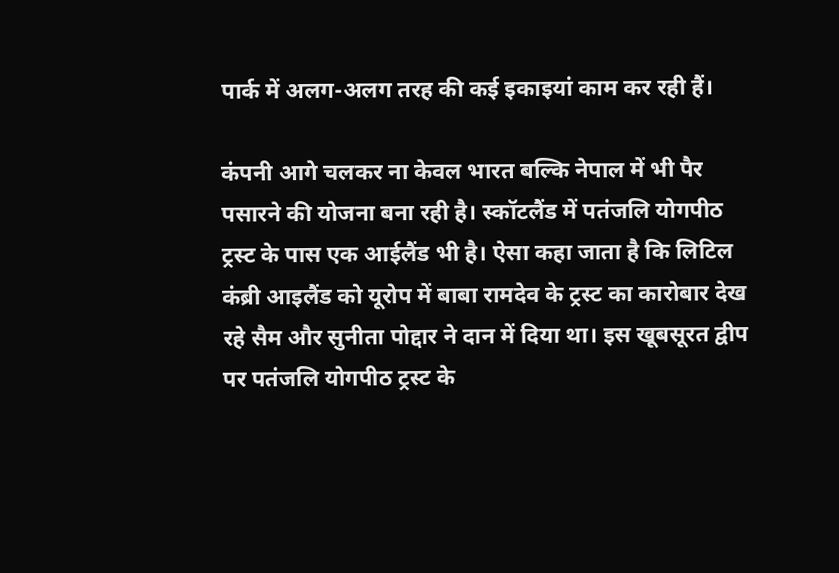पार्क में अलग-अलग तरह की कई इकाइयां काम कर रही हैं।

कंपनी आगे चलकर ना केवल भारत बल्कि नेपाल में भी पैर पसारने की योजना बना रही है। स्कॉटलैंड में पतंजलि योगपीठ ट्रस्ट के पास एक आईलैंड भी है। ऐसा कहा जाता है कि लिटिल कंब्री आइलैंड को यूरोप में बाबा रामदेव के ट्रस्ट का कारोबार देख रहे सैम और सुनीता पोद्दार ने दान में दिया था। इस खूबसूरत द्वीप पर पतंजलि योगपीठ ट्रस्ट के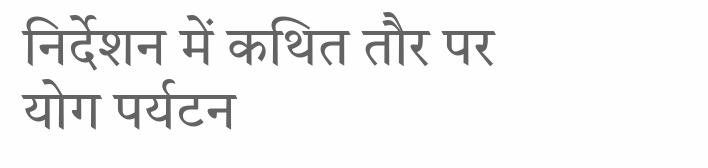निर्देशन में कथित तौर पर योग पर्यटन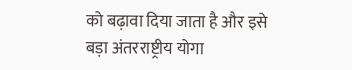को बढ़ावा दिया जाता है और इसे बड़ा अंतरराष्ट्रीय योगा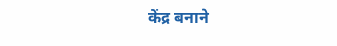केंद्र बनाने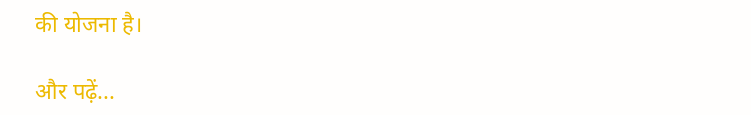की योजना है।

और पढ़ें...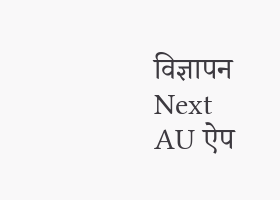विज्ञापन
Next
AU ऐप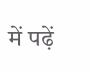में पढ़ें